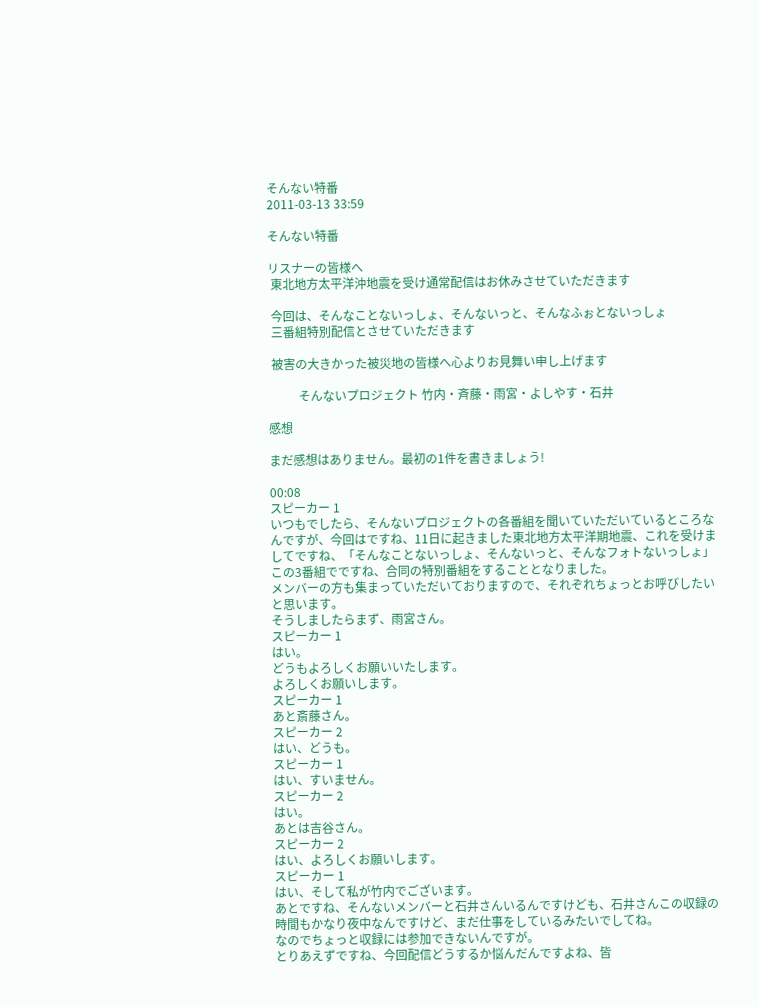そんない特番
2011-03-13 33:59

そんない特番

リスナーの皆様へ
 東北地方太平洋沖地震を受け通常配信はお休みさせていただきます

 今回は、そんなことないっしょ、そんないっと、そんなふぉとないっしょ
 三番組特別配信とさせていただきます

 被害の大きかった被災地の皆様へ心よりお見舞い申し上げます

          そんないプロジェクト 竹内・斉藤・雨宮・よしやす・石井

感想

まだ感想はありません。最初の1件を書きましょう!

00:08
スピーカー 1
いつもでしたら、そんないプロジェクトの各番組を聞いていただいているところなんですが、今回はですね、11日に起きました東北地方太平洋期地震、これを受けましてですね、「そんなことないっしょ、そんないっと、そんなフォトないっしょ」この3番組でですね、合同の特別番組をすることとなりました。
メンバーの方も集まっていただいておりますので、それぞれちょっとお呼びしたいと思います。
そうしましたらまず、雨宮さん。
スピーカー 1
はい。
どうもよろしくお願いいたします。
よろしくお願いします。
スピーカー 1
あと斎藤さん。
スピーカー 2
はい、どうも。
スピーカー 1
はい、すいません。
スピーカー 2
はい。
あとは吉谷さん。
スピーカー 2
はい、よろしくお願いします。
スピーカー 1
はい、そして私が竹内でございます。
あとですね、そんないメンバーと石井さんいるんですけども、石井さんこの収録の時間もかなり夜中なんですけど、まだ仕事をしているみたいでしてね。
なのでちょっと収録には参加できないんですが。
とりあえずですね、今回配信どうするか悩んだんですよね、皆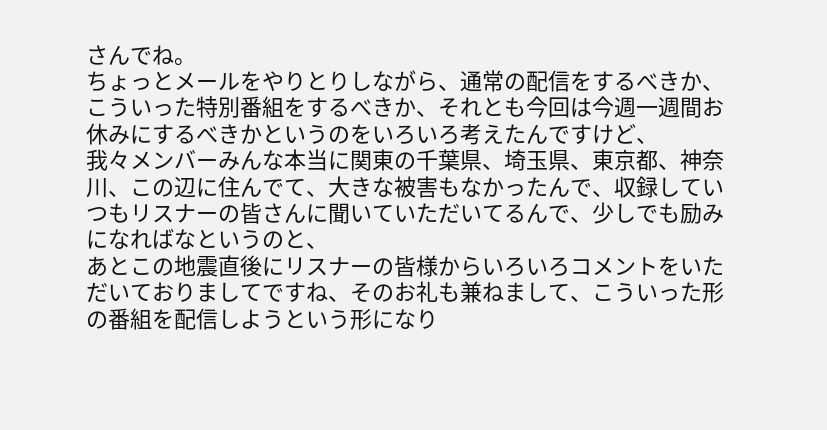さんでね。
ちょっとメールをやりとりしながら、通常の配信をするべきか、こういった特別番組をするべきか、それとも今回は今週一週間お休みにするべきかというのをいろいろ考えたんですけど、
我々メンバーみんな本当に関東の千葉県、埼玉県、東京都、神奈川、この辺に住んでて、大きな被害もなかったんで、収録していつもリスナーの皆さんに聞いていただいてるんで、少しでも励みになればなというのと、
あとこの地震直後にリスナーの皆様からいろいろコメントをいただいておりましてですね、そのお礼も兼ねまして、こういった形の番組を配信しようという形になり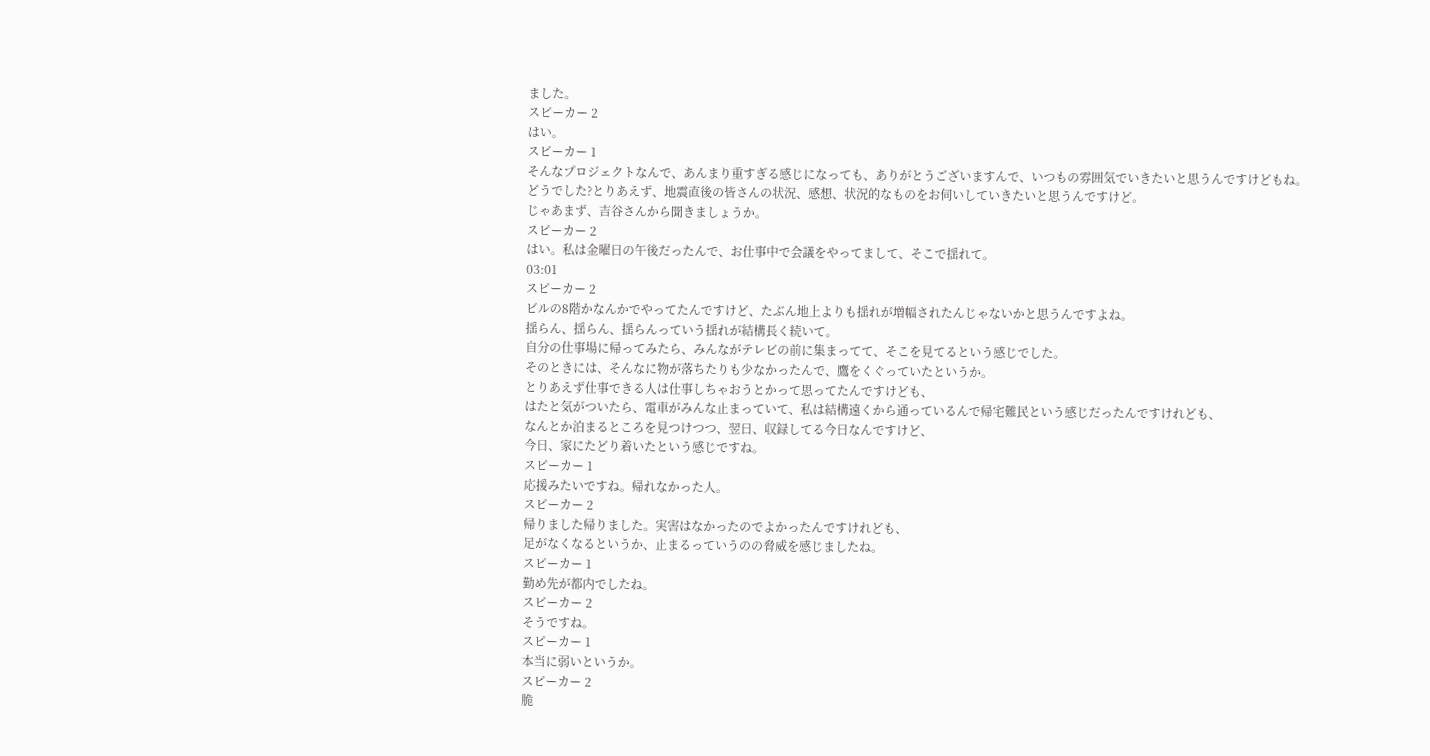ました。
スピーカー 2
はい。
スピーカー 1
そんなプロジェクトなんで、あんまり重すぎる感じになっても、ありがとうございますんで、いつもの雰囲気でいきたいと思うんですけどもね。
どうでした?とりあえず、地震直後の皆さんの状況、感想、状況的なものをお伺いしていきたいと思うんですけど。
じゃあまず、吉谷さんから聞きましょうか。
スピーカー 2
はい。私は金曜日の午後だったんで、お仕事中で会議をやってまして、そこで揺れて。
03:01
スピーカー 2
ビルの8階かなんかでやってたんですけど、たぶん地上よりも揺れが増幅されたんじゃないかと思うんですよね。
揺らん、揺らん、揺らんっていう揺れが結構長く続いて。
自分の仕事場に帰ってみたら、みんながテレビの前に集まってて、そこを見てるという感じでした。
そのときには、そんなに物が落ちたりも少なかったんで、鷹をくぐっていたというか。
とりあえず仕事できる人は仕事しちゃおうとかって思ってたんですけども、
はたと気がついたら、電車がみんな止まっていて、私は結構遠くから通っているんで帰宅難民という感じだったんですけれども、
なんとか泊まるところを見つけつつ、翌日、収録してる今日なんですけど、
今日、家にたどり着いたという感じですね。
スピーカー 1
応援みたいですね。帰れなかった人。
スピーカー 2
帰りました帰りました。実害はなかったのでよかったんですけれども、
足がなくなるというか、止まるっていうのの脅威を感じましたね。
スピーカー 1
勤め先が都内でしたね。
スピーカー 2
そうですね。
スピーカー 1
本当に弱いというか。
スピーカー 2
脆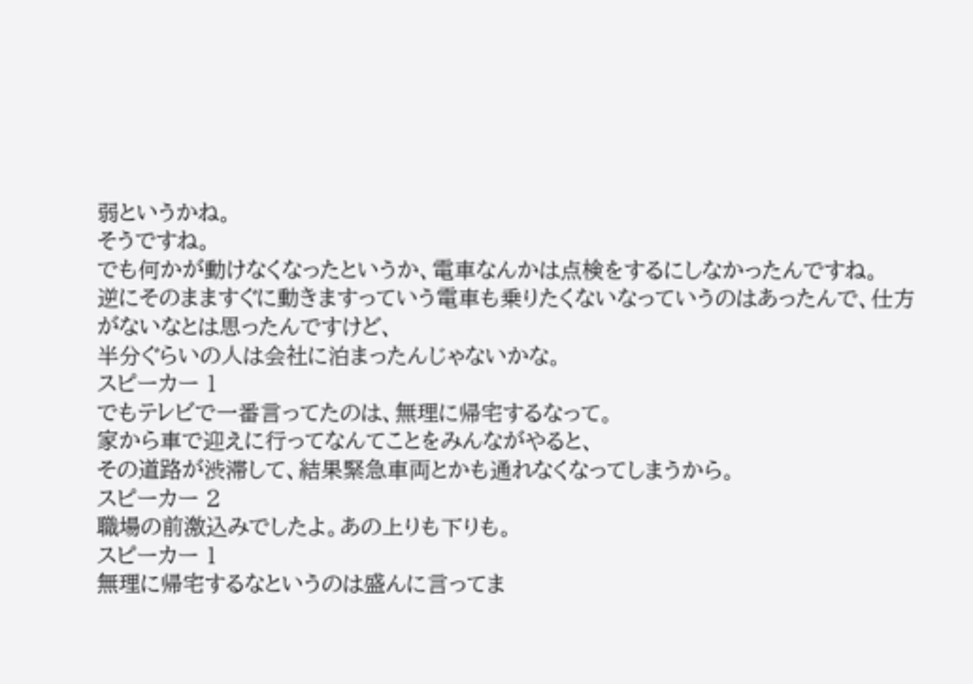弱というかね。
そうですね。
でも何かが動けなくなったというか、電車なんかは点検をするにしなかったんですね。
逆にそのまますぐに動きますっていう電車も乗りたくないなっていうのはあったんで、仕方がないなとは思ったんですけど、
半分ぐらいの人は会社に泊まったんじゃないかな。
スピーカー 1
でもテレビで一番言ってたのは、無理に帰宅するなって。
家から車で迎えに行ってなんてことをみんながやると、
その道路が渋滞して、結果緊急車両とかも通れなくなってしまうから。
スピーカー 2
職場の前激込みでしたよ。あの上りも下りも。
スピーカー 1
無理に帰宅するなというのは盛んに言ってま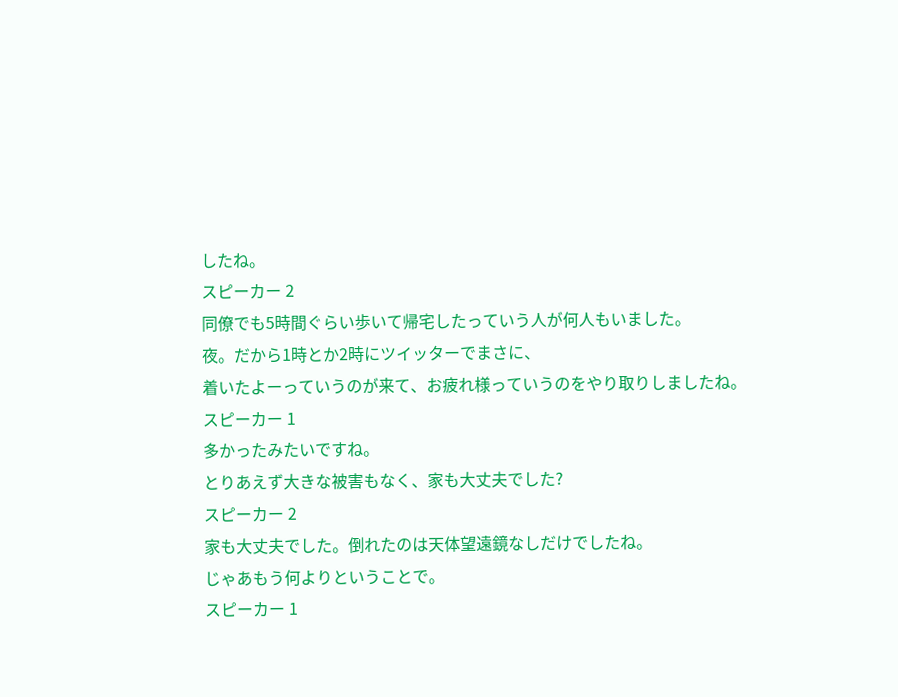したね。
スピーカー 2
同僚でも5時間ぐらい歩いて帰宅したっていう人が何人もいました。
夜。だから1時とか2時にツイッターでまさに、
着いたよーっていうのが来て、お疲れ様っていうのをやり取りしましたね。
スピーカー 1
多かったみたいですね。
とりあえず大きな被害もなく、家も大丈夫でした?
スピーカー 2
家も大丈夫でした。倒れたのは天体望遠鏡なしだけでしたね。
じゃあもう何よりということで。
スピーカー 1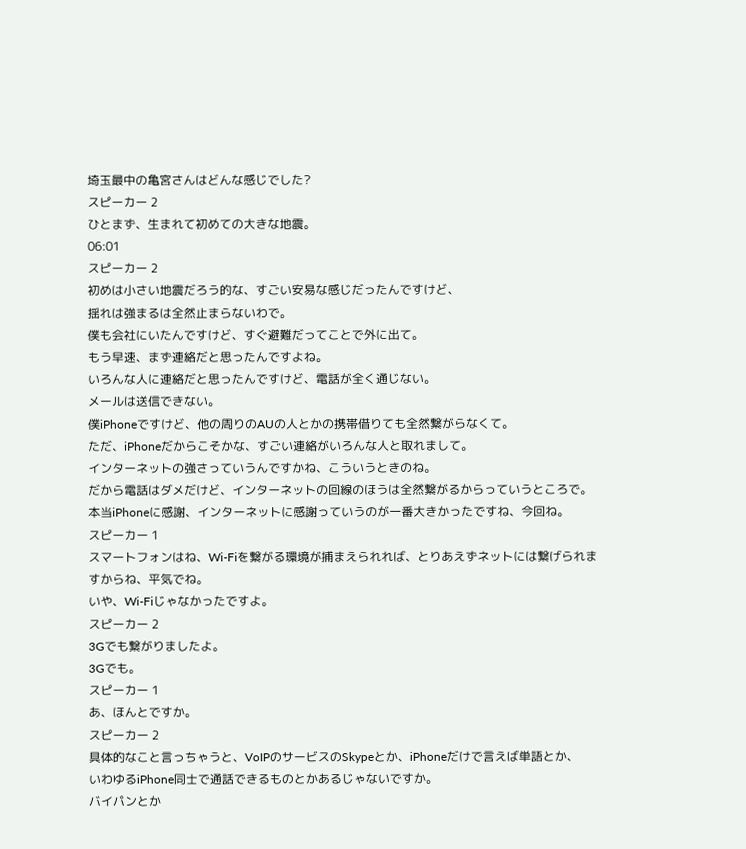埼玉最中の亀宮さんはどんな感じでした?
スピーカー 2
ひとまず、生まれて初めての大きな地震。
06:01
スピーカー 2
初めは小さい地震だろう的な、すごい安易な感じだったんですけど、
揺れは強まるは全然止まらないわで。
僕も会社にいたんですけど、すぐ避難だってことで外に出て。
もう早速、まず連絡だと思ったんですよね。
いろんな人に連絡だと思ったんですけど、電話が全く通じない。
メールは送信できない。
僕iPhoneですけど、他の周りのAUの人とかの携帯借りても全然繋がらなくて。
ただ、iPhoneだからこそかな、すごい連絡がいろんな人と取れまして。
インターネットの強さっていうんですかね、こういうときのね。
だから電話はダメだけど、インターネットの回線のほうは全然繋がるからっていうところで。
本当iPhoneに感謝、インターネットに感謝っていうのが一番大きかったですね、今回ね。
スピーカー 1
スマートフォンはね、Wi-Fiを繋がる環境が捕まえられれば、とりあえずネットには繋げられますからね、平気でね。
いや、Wi-Fiじゃなかったですよ。
スピーカー 2
3Gでも繋がりましたよ。
3Gでも。
スピーカー 1
あ、ほんとですか。
スピーカー 2
具体的なこと言っちゃうと、VoIPのサービスのSkypeとか、iPhoneだけで言えば単語とか、
いわゆるiPhone同士で通話できるものとかあるじゃないですか。
バイパンとか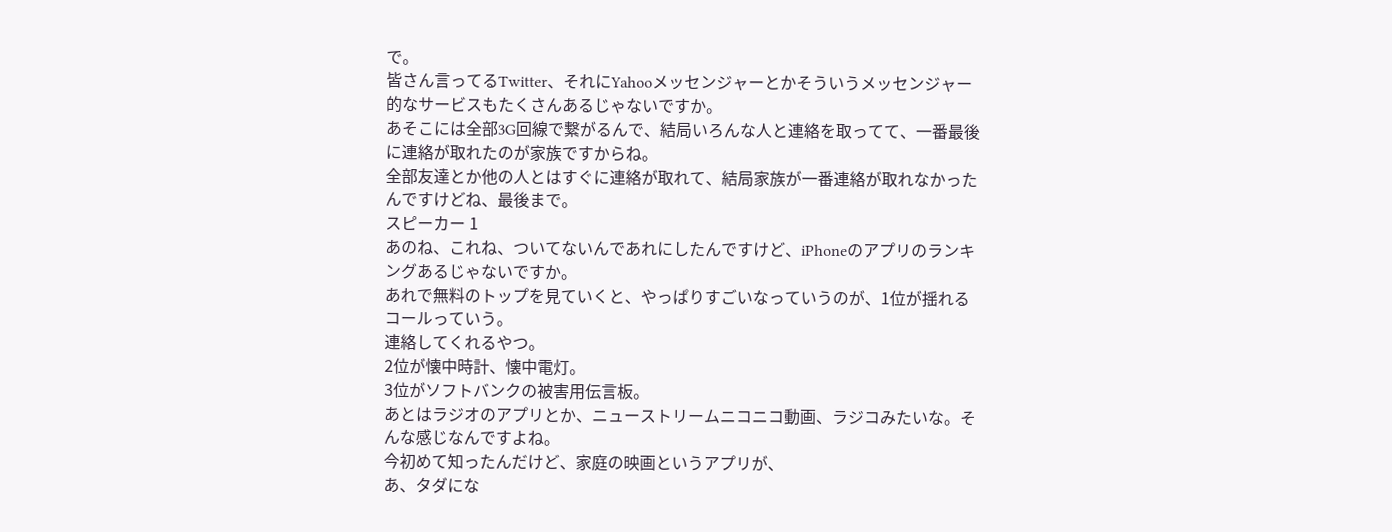で。
皆さん言ってるTwitter、それにYahooメッセンジャーとかそういうメッセンジャー的なサービスもたくさんあるじゃないですか。
あそこには全部3G回線で繋がるんで、結局いろんな人と連絡を取ってて、一番最後に連絡が取れたのが家族ですからね。
全部友達とか他の人とはすぐに連絡が取れて、結局家族が一番連絡が取れなかったんですけどね、最後まで。
スピーカー 1
あのね、これね、ついてないんであれにしたんですけど、iPhoneのアプリのランキングあるじゃないですか。
あれで無料のトップを見ていくと、やっぱりすごいなっていうのが、1位が揺れるコールっていう。
連絡してくれるやつ。
2位が懐中時計、懐中電灯。
3位がソフトバンクの被害用伝言板。
あとはラジオのアプリとか、ニューストリームニコニコ動画、ラジコみたいな。そんな感じなんですよね。
今初めて知ったんだけど、家庭の映画というアプリが、
あ、タダにな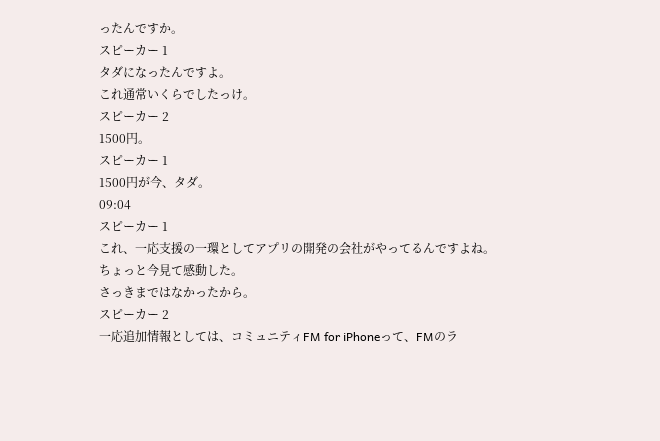ったんですか。
スピーカー 1
タダになったんですよ。
これ通常いくらでしたっけ。
スピーカー 2
1500円。
スピーカー 1
1500円が今、タダ。
09:04
スピーカー 1
これ、一応支援の一環としてアプリの開発の会社がやってるんですよね。
ちょっと今見て感動した。
さっきまではなかったから。
スピーカー 2
一応追加情報としては、コミュニティFM for iPhoneって、FMのラ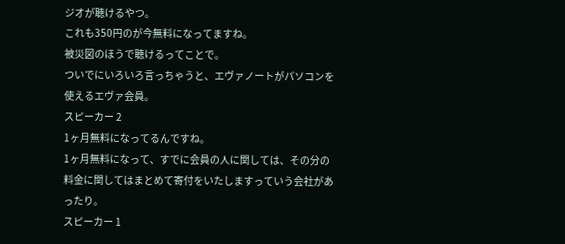ジオが聴けるやつ。
これも350円のが今無料になってますね。
被災図のほうで聴けるってことで。
ついでにいろいろ言っちゃうと、エヴァノートがパソコンを使えるエヴァ会員。
スピーカー 2
1ヶ月無料になってるんですね。
1ヶ月無料になって、すでに会員の人に関しては、その分の料金に関してはまとめて寄付をいたしますっていう会社があったり。
スピーカー 1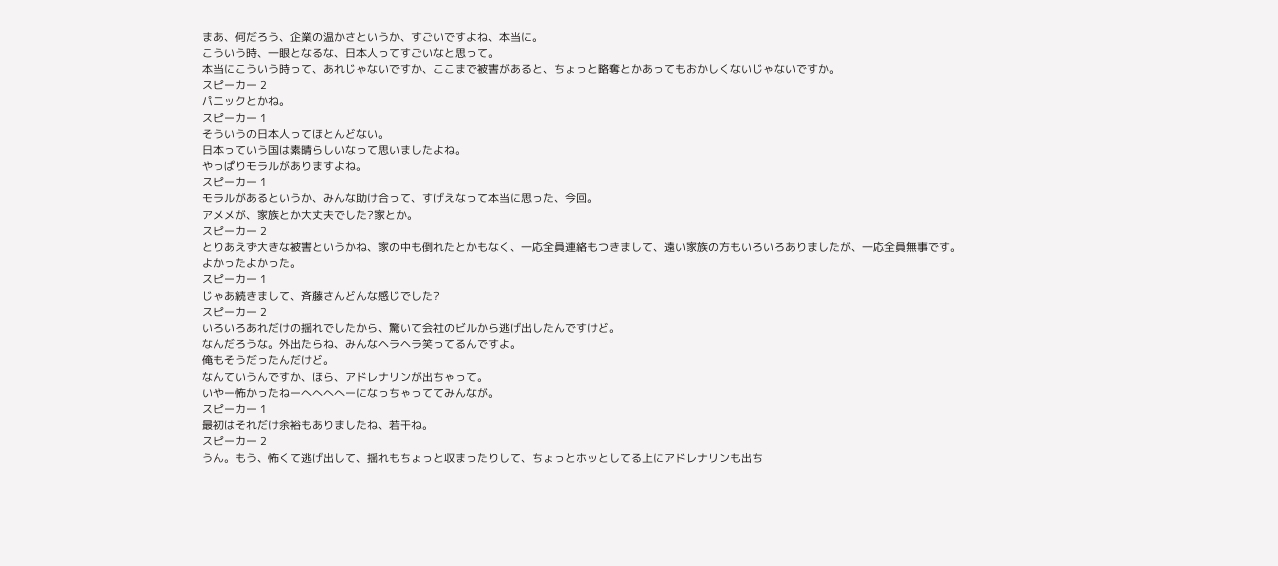まあ、何だろう、企業の温かさというか、すごいですよね、本当に。
こういう時、一眼となるな、日本人ってすごいなと思って。
本当にこういう時って、あれじゃないですか、ここまで被害があると、ちょっと略奪とかあってもおかしくないじゃないですか。
スピーカー 2
パニックとかね。
スピーカー 1
そういうの日本人ってほとんどない。
日本っていう国は素晴らしいなって思いましたよね。
やっぱりモラルがありますよね。
スピーカー 1
モラルがあるというか、みんな助け合って、すげえなって本当に思った、今回。
アメメが、家族とか大丈夫でした?家とか。
スピーカー 2
とりあえず大きな被害というかね、家の中も倒れたとかもなく、一応全員連絡もつきまして、遠い家族の方もいろいろありましたが、一応全員無事です。
よかったよかった。
スピーカー 1
じゃあ続きまして、斉藤さんどんな感じでした?
スピーカー 2
いろいろあれだけの揺れでしたから、驚いて会社のビルから逃げ出したんですけど。
なんだろうな。外出たらね、みんなヘラヘラ笑ってるんですよ。
俺もそうだったんだけど。
なんていうんですか、ほら、アドレナリンが出ちゃって。
いやー怖かったねーへへへへーになっちゃっててみんなが。
スピーカー 1
最初はそれだけ余裕もありましたね、若干ね。
スピーカー 2
うん。もう、怖くて逃げ出して、揺れもちょっと収まったりして、ちょっとホッとしてる上にアドレナリンも出ち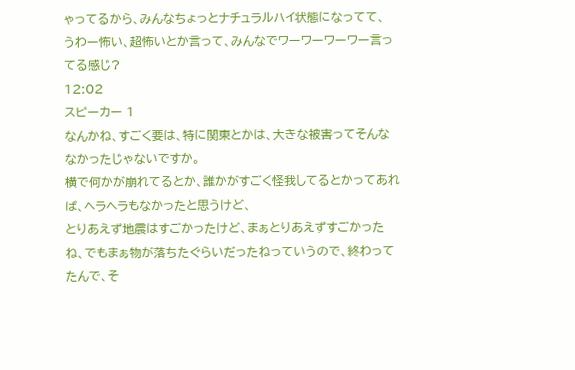ゃってるから、みんなちょっとナチュラルハイ状態になってて、
うわー怖い、超怖いとか言って、みんなでワーワーワーワー言ってる感じ?
12:02
スピーカー 1
なんかね、すごく要は、特に関東とかは、大きな被害ってそんななかったじゃないですか。
横で何かが崩れてるとか、誰かがすごく怪我してるとかってあれば、ヘラヘラもなかったと思うけど、
とりあえず地震はすごかったけど、まぁとりあえずすごかったね、でもまぁ物が落ちたぐらいだったねっていうので、終わってたんで、そ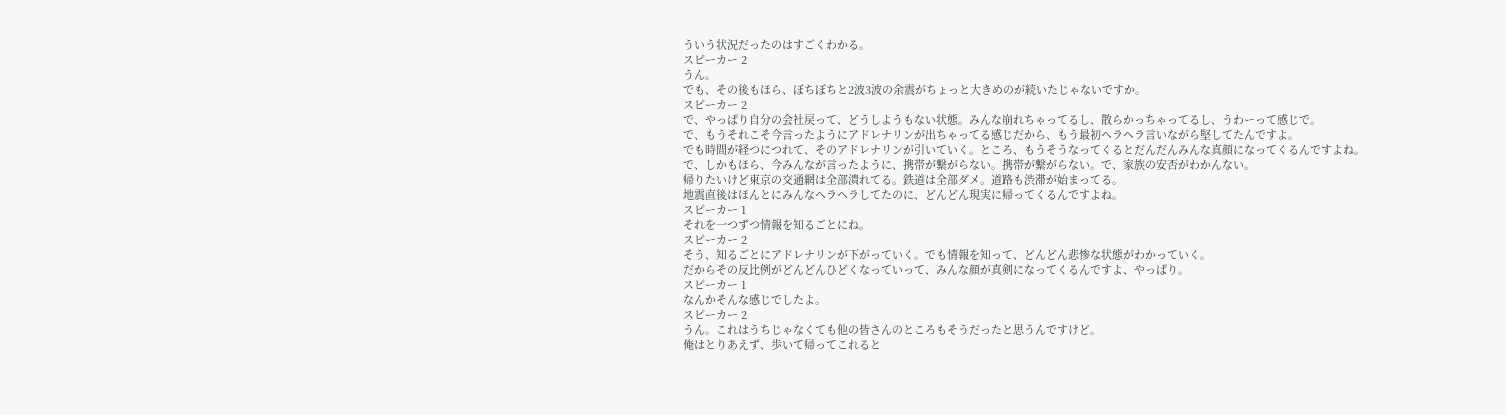ういう状況だったのはすごくわかる。
スピーカー 2
うん。
でも、その後もほら、ぼちぼちと2波3波の余震がちょっと大きめのが続いたじゃないですか。
スピーカー 2
で、やっぱり自分の会社戻って、どうしようもない状態。みんな崩れちゃってるし、散らかっちゃってるし、うわーって感じで。
で、もうそれこそ今言ったようにアドレナリンが出ちゃってる感じだから、もう最初ヘラヘラ言いながら堅してたんですよ。
でも時間が経つにつれて、そのアドレナリンが引いていく。ところ、もうそうなってくるとだんだんみんな真顔になってくるんですよね。
で、しかもほら、今みんなが言ったように、携帯が繋がらない。携帯が繋がらない。で、家族の安否がわかんない。
帰りたいけど東京の交通網は全部潰れてる。鉄道は全部ダメ。道路も渋滞が始まってる。
地震直後はほんとにみんなヘラヘラしてたのに、どんどん現実に帰ってくるんですよね。
スピーカー 1
それを一つずつ情報を知るごとにね。
スピーカー 2
そう、知るごとにアドレナリンが下がっていく。でも情報を知って、どんどん悲惨な状態がわかっていく。
だからその反比例がどんどんひどくなっていって、みんな顔が真剣になってくるんですよ、やっぱり。
スピーカー 1
なんかそんな感じでしたよ。
スピーカー 2
うん。これはうちじゃなくても他の皆さんのところもそうだったと思うんですけど。
俺はとりあえず、歩いて帰ってこれると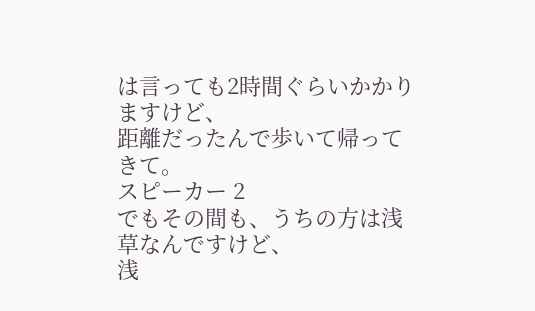は言っても2時間ぐらいかかりますけど、
距離だったんで歩いて帰ってきて。
スピーカー 2
でもその間も、うちの方は浅草なんですけど、
浅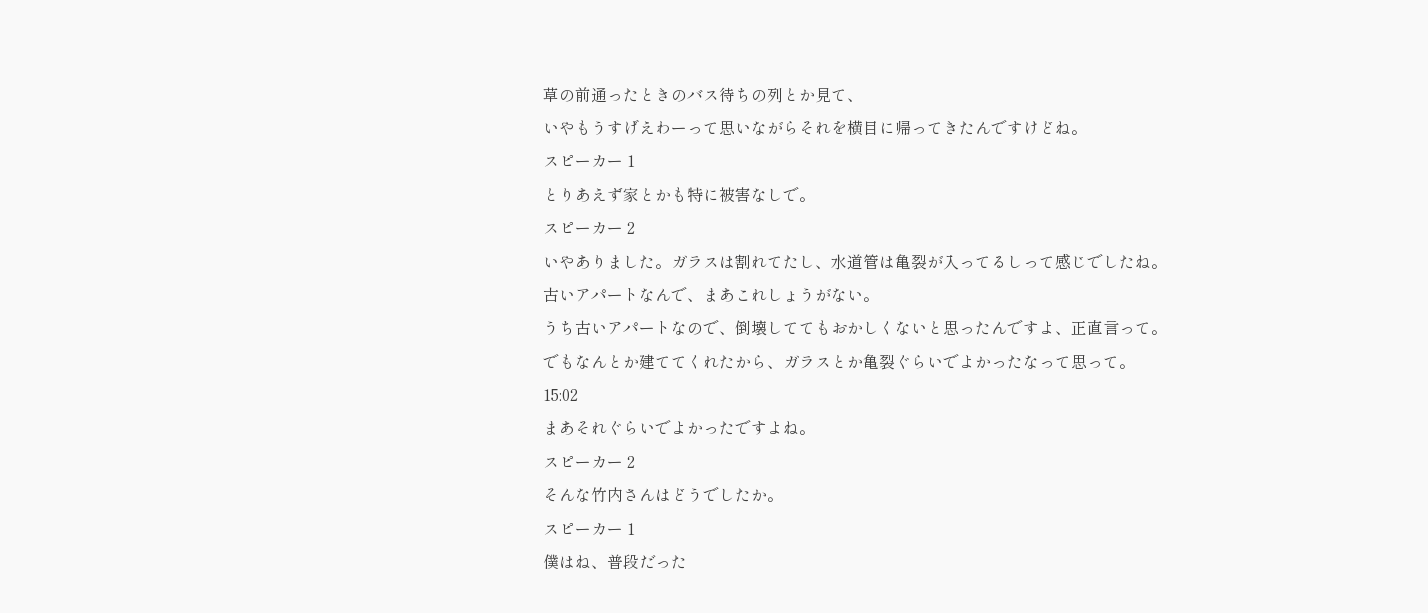草の前通ったときのバス待ちの列とか見て、
いやもうすげえわーって思いながらそれを横目に帰ってきたんですけどね。
スピーカー 1
とりあえず家とかも特に被害なしで。
スピーカー 2
いやありました。ガラスは割れてたし、水道管は亀裂が入ってるしって感じでしたね。
古いアパートなんで、まあこれしょうがない。
うち古いアパートなので、倒壊しててもおかしくないと思ったんですよ、正直言って。
でもなんとか建ててくれたから、ガラスとか亀裂ぐらいでよかったなって思って。
15:02
まあそれぐらいでよかったですよね。
スピーカー 2
そんな竹内さんはどうでしたか。
スピーカー 1
僕はね、普段だった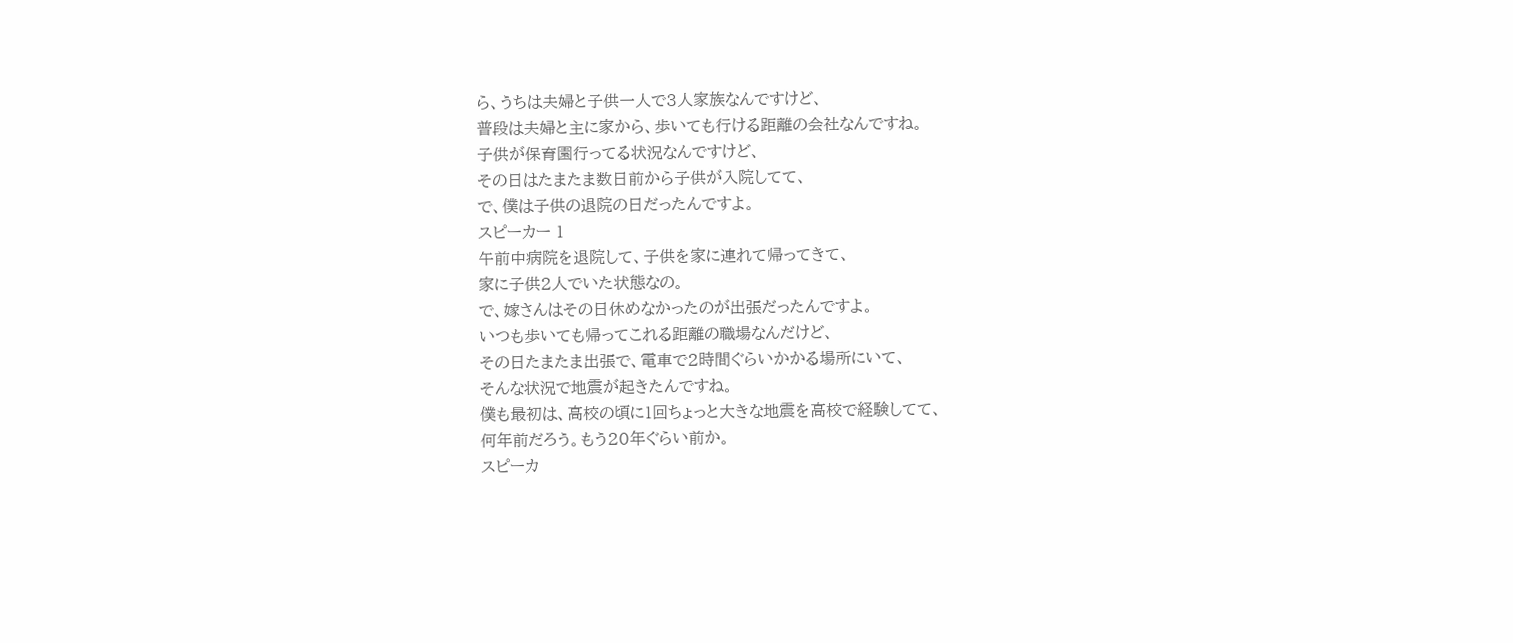ら、うちは夫婦と子供一人で3人家族なんですけど、
普段は夫婦と主に家から、歩いても行ける距離の会社なんですね。
子供が保育園行ってる状況なんですけど、
その日はたまたま数日前から子供が入院してて、
で、僕は子供の退院の日だったんですよ。
スピーカー 1
午前中病院を退院して、子供を家に連れて帰ってきて、
家に子供2人でいた状態なの。
で、嫁さんはその日休めなかったのが出張だったんですよ。
いつも歩いても帰ってこれる距離の職場なんだけど、
その日たまたま出張で、電車で2時間ぐらいかかる場所にいて、
そんな状況で地震が起きたんですね。
僕も最初は、高校の頃に1回ちょっと大きな地震を高校で経験してて、
何年前だろう。もう20年ぐらい前か。
スピーカ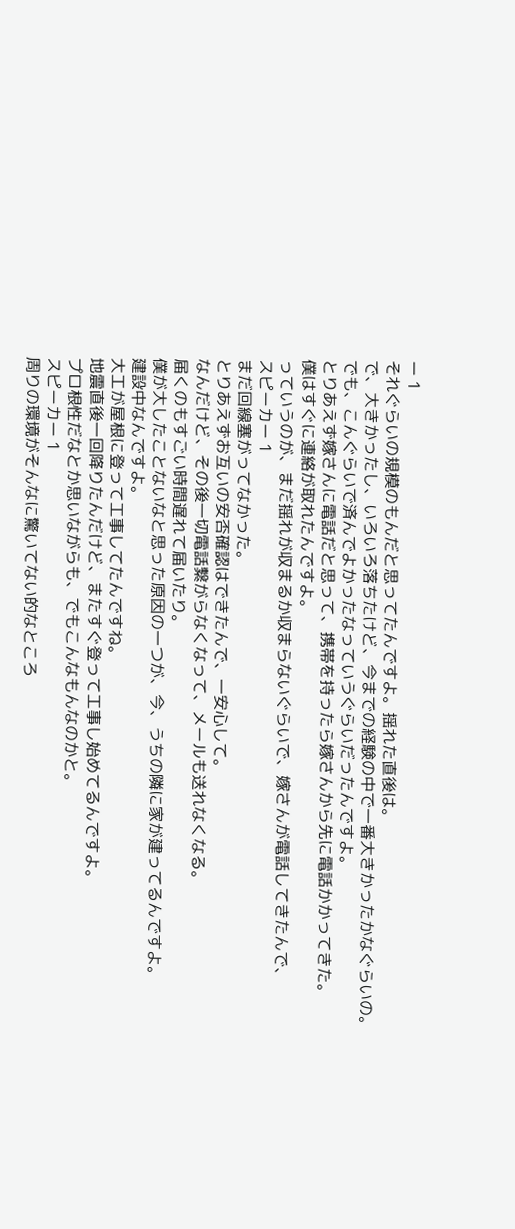ー 1
それぐらいの規模のもんだと思ってたんですよ。揺れた直後は。
で、大きかったし、いろいろ落ちたけど、今までの経験の中で一番大きかったかなぐらいの。
でも、こんぐらいで済んでよかったなっていうぐらいだったんですよ。
とりあえず嫁さんに電話だと思って、携帯を持ったら嫁さんから先に電話かかってきた。
僕はすぐに連絡が取れたんですよ。
っていうのが、まだ揺れが収まるか収まらないぐらいで、嫁さんが電話してきたんで、
スピーカー 1
まだ回線塞がってなかった。
とりあえずお互いの安否確認はできたんで、一安心して。
なんだけど、その後一切電話繋がらなくなって、メールも送れなくなる。
届くのもすごい時間遅れて届いたり。
僕が大したことないなと思った原因の一つが、今、うちの隣に家が建ってるんですよ。
建設中なんですよ。
大工が屋根に登って工事してたんですね。
地震直後一回降りたんだけど、またすぐ登って工事し始めてるんですよ。
プロ根性だなとか思いながらも、でもこんなもんなのかと。
スピーカー 1
周りの環境がそんなに驚いてない的なところ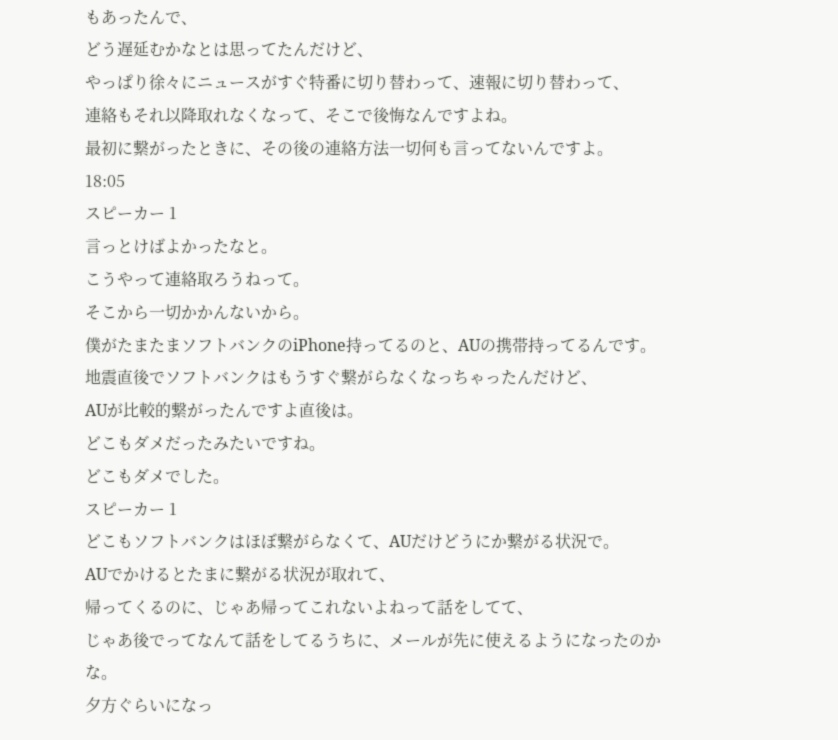もあったんで、
どう遅延むかなとは思ってたんだけど、
やっぱり徐々にニュースがすぐ特番に切り替わって、速報に切り替わって、
連絡もそれ以降取れなくなって、そこで後悔なんですよね。
最初に繋がったときに、その後の連絡方法一切何も言ってないんですよ。
18:05
スピーカー 1
言っとけばよかったなと。
こうやって連絡取ろうねって。
そこから一切かかんないから。
僕がたまたまソフトバンクのiPhone持ってるのと、AUの携帯持ってるんです。
地震直後でソフトバンクはもうすぐ繋がらなくなっちゃったんだけど、
AUが比較的繋がったんですよ直後は。
どこもダメだったみたいですね。
どこもダメでした。
スピーカー 1
どこもソフトバンクはほぼ繋がらなくて、AUだけどうにか繋がる状況で。
AUでかけるとたまに繋がる状況が取れて、
帰ってくるのに、じゃあ帰ってこれないよねって話をしてて、
じゃあ後でってなんて話をしてるうちに、メールが先に使えるようになったのかな。
夕方ぐらいになっ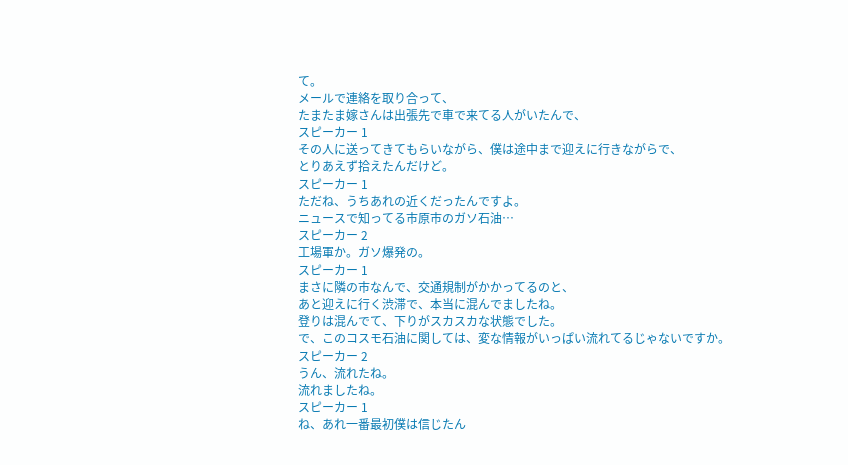て。
メールで連絡を取り合って、
たまたま嫁さんは出張先で車で来てる人がいたんで、
スピーカー 1
その人に送ってきてもらいながら、僕は途中まで迎えに行きながらで、
とりあえず拾えたんだけど。
スピーカー 1
ただね、うちあれの近くだったんですよ。
ニュースで知ってる市原市のガソ石油…
スピーカー 2
工場軍か。ガソ爆発の。
スピーカー 1
まさに隣の市なんで、交通規制がかかってるのと、
あと迎えに行く渋滞で、本当に混んでましたね。
登りは混んでて、下りがスカスカな状態でした。
で、このコスモ石油に関しては、変な情報がいっぱい流れてるじゃないですか。
スピーカー 2
うん、流れたね。
流れましたね。
スピーカー 1
ね、あれ一番最初僕は信じたん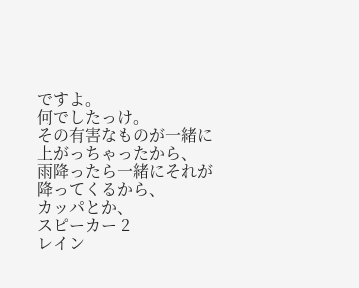ですよ。
何でしたっけ。
その有害なものが一緒に上がっちゃったから、
雨降ったら一緒にそれが降ってくるから、
カッパとか、
スピーカー 2
レイン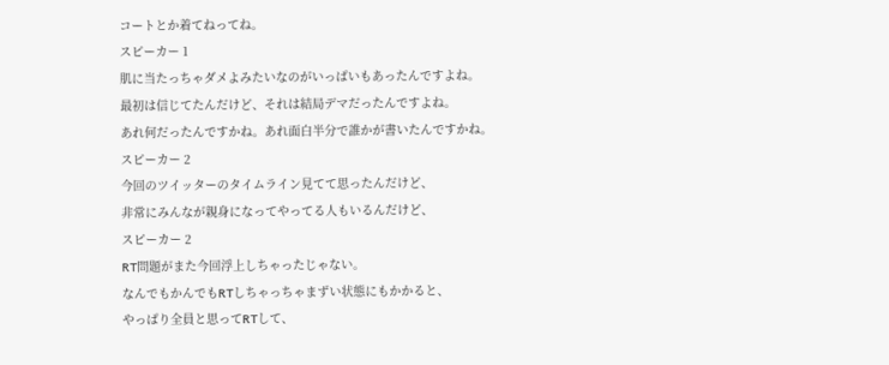コートとか着てねってね。
スピーカー 1
肌に当たっちゃダメよみたいなのがいっぱいもあったんですよね。
最初は信じてたんだけど、それは結局デマだったんですよね。
あれ何だったんですかね。あれ面白半分で誰かが書いたんですかね。
スピーカー 2
今回のツイッターのタイムライン見てて思ったんだけど、
非常にみんなが親身になってやってる人もいるんだけど、
スピーカー 2
RT問題がまた今回浮上しちゃったじゃない。
なんでもかんでもRTしちゃっちゃまずい状態にもかかると、
やっぱり全員と思ってRTして、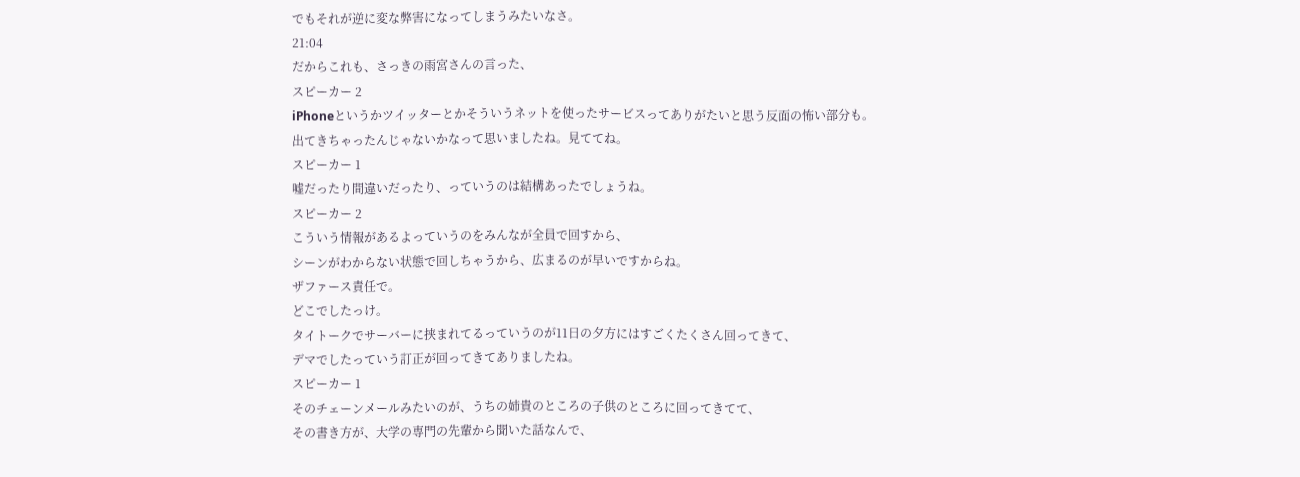でもそれが逆に変な弊害になってしまうみたいなさ。
21:04
だからこれも、さっきの雨宮さんの言った、
スピーカー 2
iPhoneというかツイッターとかそういうネットを使ったサービスってありがたいと思う反面の怖い部分も。
出てきちゃったんじゃないかなって思いましたね。見ててね。
スピーカー 1
嘘だったり間違いだったり、っていうのは結構あったでしょうね。
スピーカー 2
こういう情報があるよっていうのをみんなが全員で回すから、
シーンがわからない状態で回しちゃうから、広まるのが早いですからね。
ザファース責任で。
どこでしたっけ。
タイトークでサーバーに挟まれてるっていうのが11日の夕方にはすごくたくさん回ってきて、
デマでしたっていう訂正が回ってきてありましたね。
スピーカー 1
そのチェーンメールみたいのが、うちの姉貴のところの子供のところに回ってきてて、
その書き方が、大学の専門の先輩から聞いた話なんで、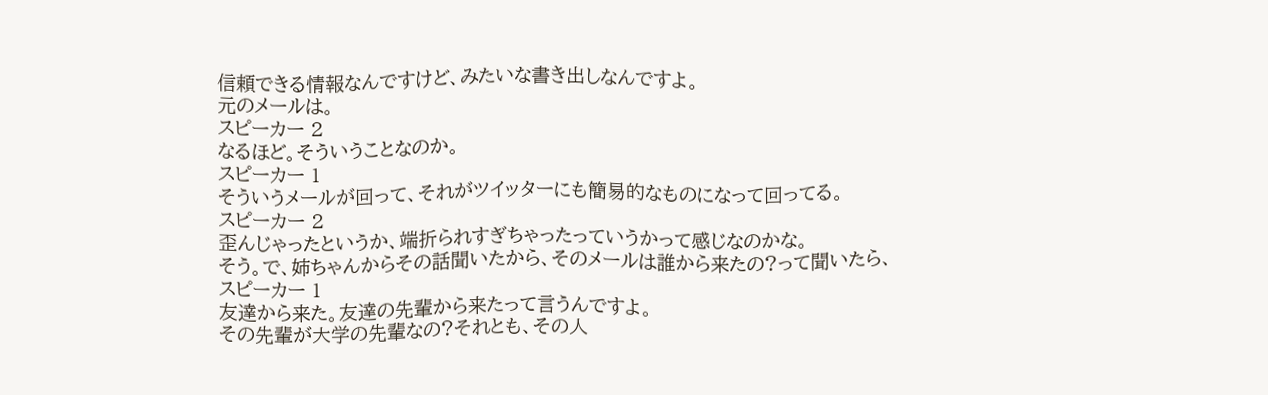信頼できる情報なんですけど、みたいな書き出しなんですよ。
元のメールは。
スピーカー 2
なるほど。そういうことなのか。
スピーカー 1
そういうメールが回って、それがツイッターにも簡易的なものになって回ってる。
スピーカー 2
歪んじゃったというか、端折られすぎちゃったっていうかって感じなのかな。
そう。で、姉ちゃんからその話聞いたから、そのメールは誰から来たの?って聞いたら、
スピーカー 1
友達から来た。友達の先輩から来たって言うんですよ。
その先輩が大学の先輩なの?それとも、その人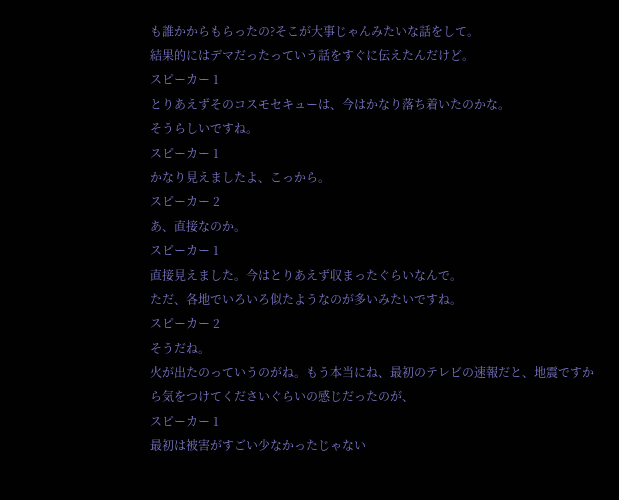も誰かからもらったの?そこが大事じゃんみたいな話をして。
結果的にはデマだったっていう話をすぐに伝えたんだけど。
スピーカー 1
とりあえずそのコスモセキューは、今はかなり落ち着いたのかな。
そうらしいですね。
スピーカー 1
かなり見えましたよ、こっから。
スピーカー 2
あ、直接なのか。
スピーカー 1
直接見えました。今はとりあえず収まったぐらいなんで。
ただ、各地でいろいろ似たようなのが多いみたいですね。
スピーカー 2
そうだね。
火が出たのっていうのがね。もう本当にね、最初のテレビの速報だと、地震ですから気をつけてくださいぐらいの感じだったのが、
スピーカー 1
最初は被害がすごい少なかったじゃない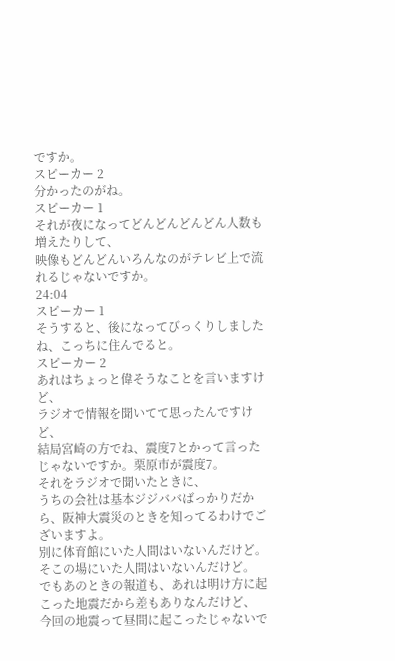ですか。
スピーカー 2
分かったのがね。
スピーカー 1
それが夜になってどんどんどんどん人数も増えたりして、
映像もどんどんいろんなのがテレビ上で流れるじゃないですか。
24:04
スピーカー 1
そうすると、後になってびっくりしましたね、こっちに住んでると。
スピーカー 2
あれはちょっと偉そうなことを言いますけど、
ラジオで情報を聞いてて思ったんですけど、
結局宮崎の方でね、震度7とかって言ったじゃないですか。栗原市が震度7。
それをラジオで聞いたときに、
うちの会社は基本ジジババばっかりだから、阪神大震災のときを知ってるわけでございますよ。
別に体育館にいた人間はいないんだけど。
そこの場にいた人間はいないんだけど。
でもあのときの報道も、あれは明け方に起こった地震だから差もありなんだけど、
今回の地震って昼間に起こったじゃないで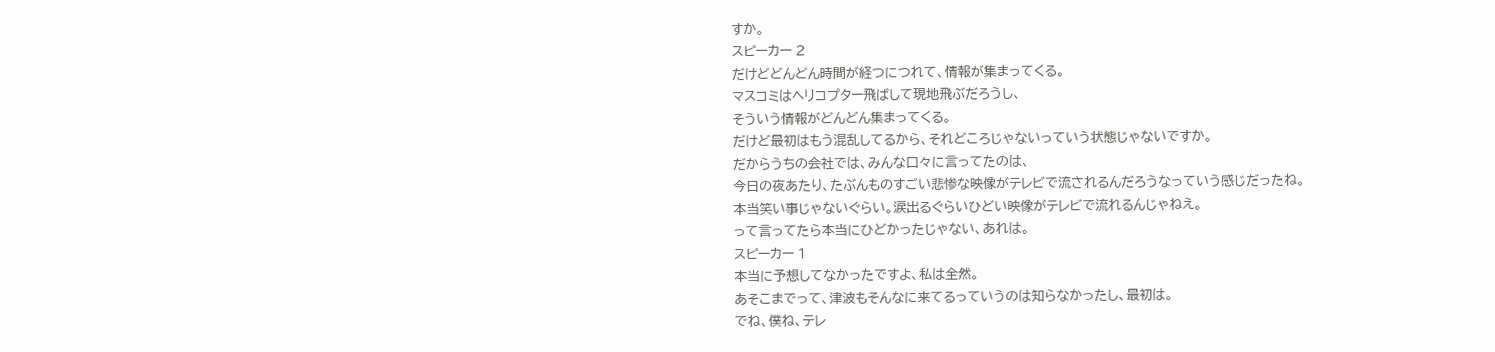すか。
スピーカー 2
だけどどんどん時間が経つにつれて、情報が集まってくる。
マスコミはヘリコプター飛ばして現地飛ぶだろうし、
そういう情報がどんどん集まってくる。
だけど最初はもう混乱してるから、それどころじゃないっていう状態じゃないですか。
だからうちの会社では、みんな口々に言ってたのは、
今日の夜あたり、たぶんものすごい悲惨な映像がテレビで流されるんだろうなっていう感じだったね。
本当笑い事じゃないぐらい。涙出るぐらいひどい映像がテレビで流れるんじゃねえ。
って言ってたら本当にひどかったじゃない、あれは。
スピーカー 1
本当に予想してなかったですよ、私は全然。
あそこまでって、津波もそんなに来てるっていうのは知らなかったし、最初は。
でね、僕ね、テレ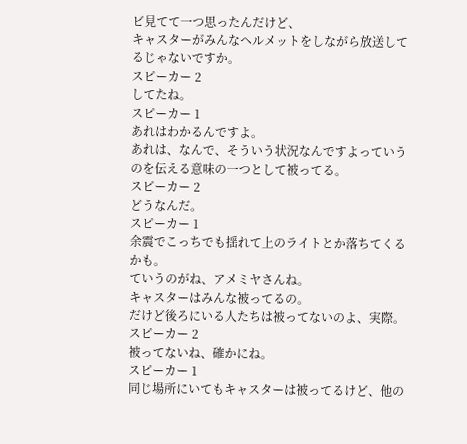ビ見てて一つ思ったんだけど、
キャスターがみんなヘルメットをしながら放送してるじゃないですか。
スピーカー 2
してたね。
スピーカー 1
あれはわかるんですよ。
あれは、なんで、そういう状況なんですよっていうのを伝える意味の一つとして被ってる。
スピーカー 2
どうなんだ。
スピーカー 1
余震でこっちでも揺れて上のライトとか落ちてくるかも。
ていうのがね、アメミヤさんね。
キャスターはみんな被ってるの。
だけど後ろにいる人たちは被ってないのよ、実際。
スピーカー 2
被ってないね、確かにね。
スピーカー 1
同じ場所にいてもキャスターは被ってるけど、他の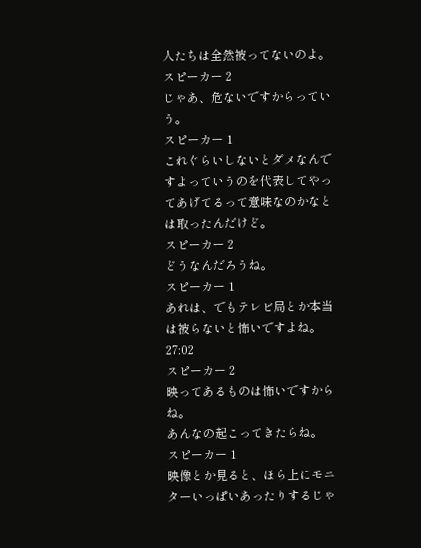人たちは全然被ってないのよ。
スピーカー 2
じゃあ、危ないですからっていう。
スピーカー 1
これぐらいしないとダメなんですよっていうのを代表してやってあげてるって意味なのかなとは取ったんだけど。
スピーカー 2
どうなんだろうね。
スピーカー 1
あれは、でもテレビ局とか本当は被らないと怖いですよね。
27:02
スピーカー 2
映ってあるものは怖いですからね。
あんなの起こってきたらね。
スピーカー 1
映像とか見ると、ほら上にモニターいっぱいあったりするじゃ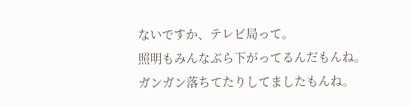ないですか、テレビ局って。
照明もみんなぶら下がってるんだもんね。
ガンガン落ちてたりしてましたもんね。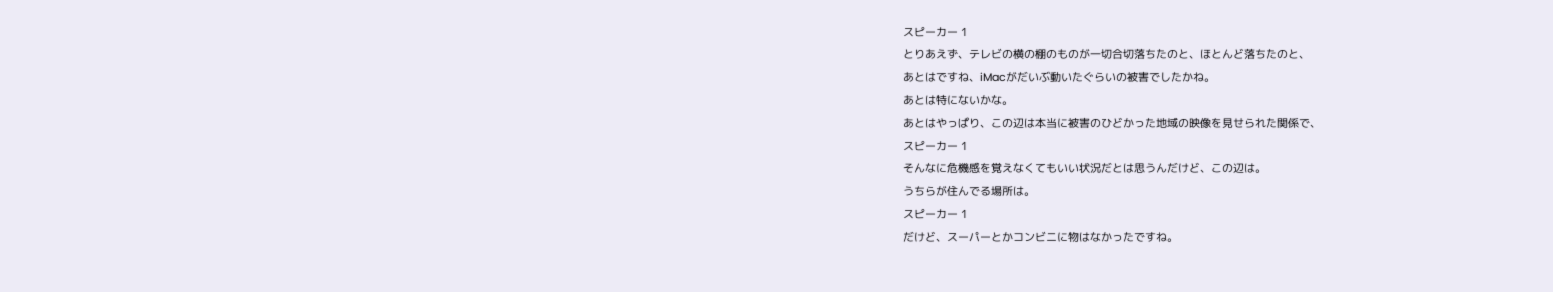スピーカー 1
とりあえず、テレビの横の棚のものが一切合切落ちたのと、ほとんど落ちたのと、
あとはですね、iMacがだいぶ動いたぐらいの被害でしたかね。
あとは特にないかな。
あとはやっぱり、この辺は本当に被害のひどかった地域の映像を見せられた関係で、
スピーカー 1
そんなに危機感を覚えなくてもいい状況だとは思うんだけど、この辺は。
うちらが住んでる場所は。
スピーカー 1
だけど、スーパーとかコンビニに物はなかったですね。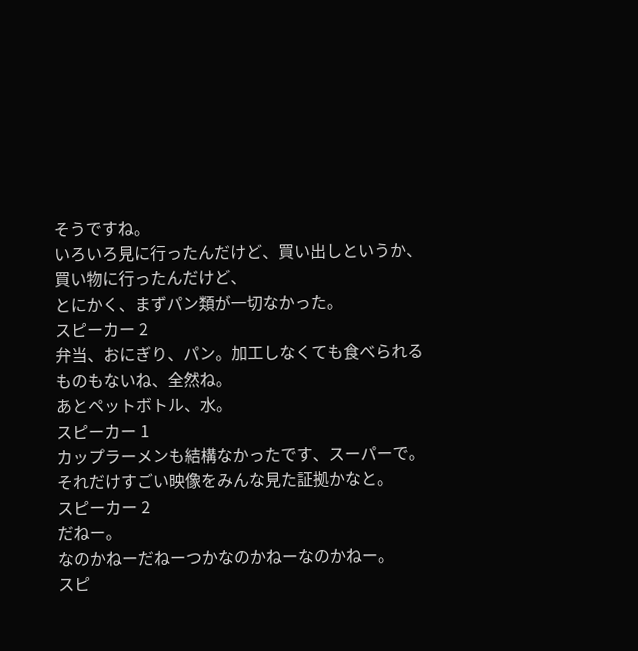そうですね。
いろいろ見に行ったんだけど、買い出しというか、買い物に行ったんだけど、
とにかく、まずパン類が一切なかった。
スピーカー 2
弁当、おにぎり、パン。加工しなくても食べられるものもないね、全然ね。
あとペットボトル、水。
スピーカー 1
カップラーメンも結構なかったです、スーパーで。
それだけすごい映像をみんな見た証拠かなと。
スピーカー 2
だねー。
なのかねーだねーつかなのかねーなのかねー。
スピ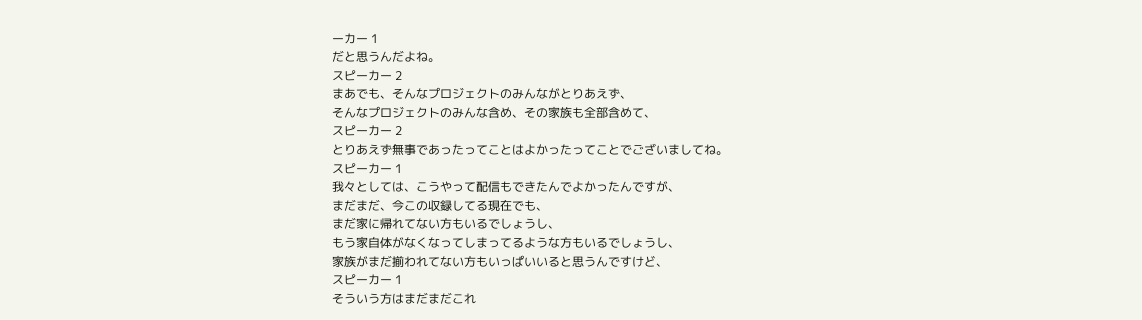ーカー 1
だと思うんだよね。
スピーカー 2
まあでも、そんなプロジェクトのみんながとりあえず、
そんなプロジェクトのみんな含め、その家族も全部含めて、
スピーカー 2
とりあえず無事であったってことはよかったってことでございましてね。
スピーカー 1
我々としては、こうやって配信もできたんでよかったんですが、
まだまだ、今この収録してる現在でも、
まだ家に帰れてない方もいるでしょうし、
もう家自体がなくなってしまってるような方もいるでしょうし、
家族がまだ揃われてない方もいっぱいいると思うんですけど、
スピーカー 1
そういう方はまだまだこれ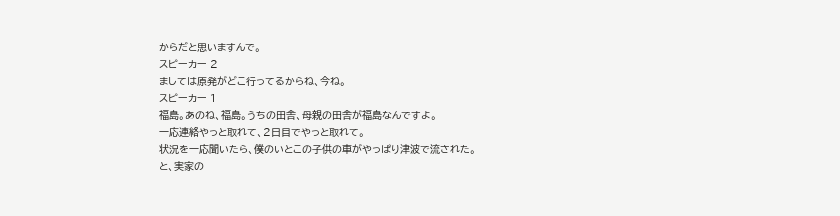からだと思いますんで。
スピーカー 2
ましては原発がどこ行ってるからね、今ね。
スピーカー 1
福島。あのね、福島。うちの田舎、母親の田舎が福島なんですよ。
一応連絡やっと取れて、2日目でやっと取れて。
状況を一応聞いたら、僕のいとこの子供の車がやっぱり津波で流された。
と、実家の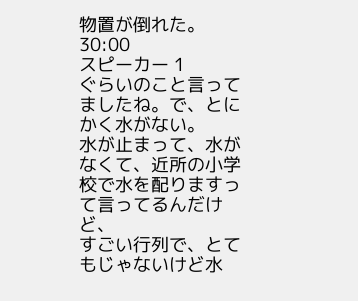物置が倒れた。
30:00
スピーカー 1
ぐらいのこと言ってましたね。で、とにかく水がない。
水が止まって、水がなくて、近所の小学校で水を配りますって言ってるんだけど、
すごい行列で、とてもじゃないけど水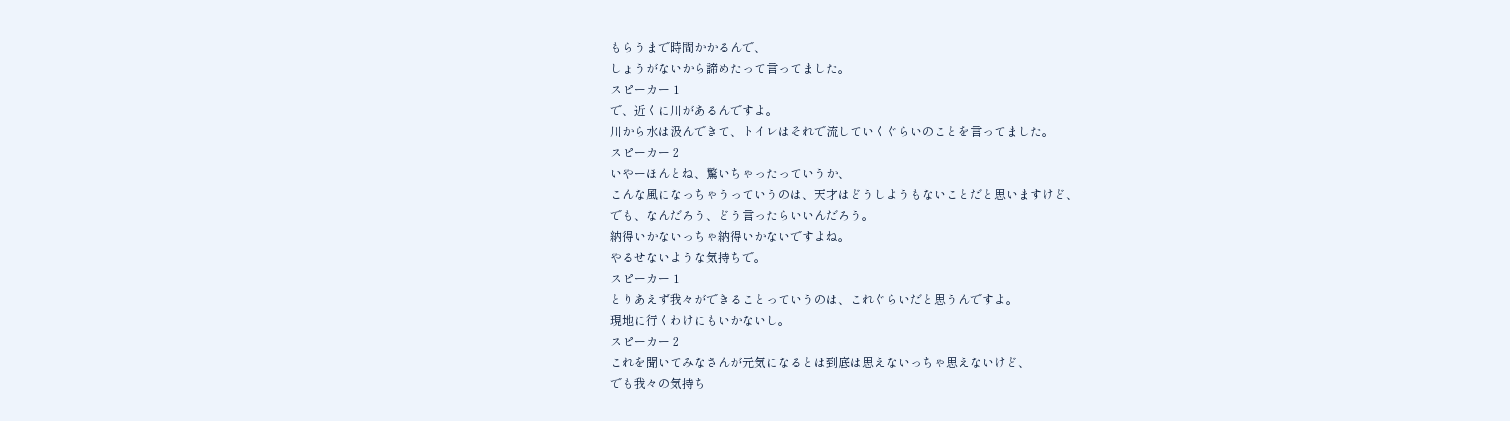もらうまで時間かかるんで、
しょうがないから諦めたって言ってました。
スピーカー 1
で、近くに川があるんですよ。
川から水は汲んできて、トイレはそれで流していくぐらいのことを言ってました。
スピーカー 2
いやーほんとね、驚いちゃったっていうか、
こんな風になっちゃうっていうのは、天才はどうしようもないことだと思いますけど、
でも、なんだろう、どう言ったらいいんだろう。
納得いかないっちゃ納得いかないですよね。
やるせないような気持ちで。
スピーカー 1
とりあえず我々ができることっていうのは、これぐらいだと思うんですよ。
現地に行くわけにもいかないし。
スピーカー 2
これを聞いてみなさんが元気になるとは到底は思えないっちゃ思えないけど、
でも我々の気持ち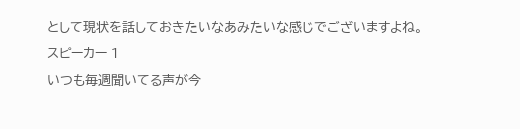として現状を話しておきたいなあみたいな感じでございますよね。
スピーカー 1
いつも毎週聞いてる声が今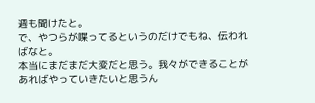週も聞けたと。
で、やつらが喋ってるというのだけでもね、伝わればなと。
本当にまだまだ大変だと思う。我々ができることがあればやっていきたいと思うん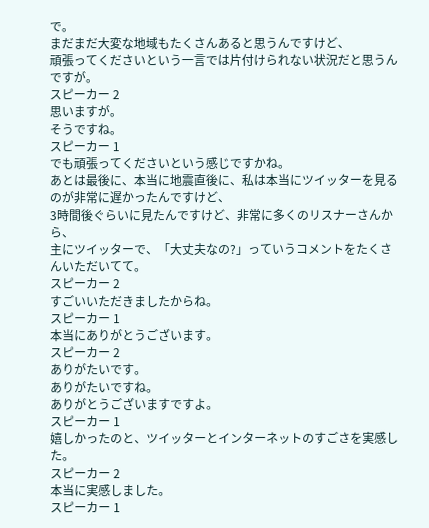で。
まだまだ大変な地域もたくさんあると思うんですけど、
頑張ってくださいという一言では片付けられない状況だと思うんですが。
スピーカー 2
思いますが。
そうですね。
スピーカー 1
でも頑張ってくださいという感じですかね。
あとは最後に、本当に地震直後に、私は本当にツイッターを見るのが非常に遅かったんですけど、
3時間後ぐらいに見たんですけど、非常に多くのリスナーさんから、
主にツイッターで、「大丈夫なの?」っていうコメントをたくさんいただいてて。
スピーカー 2
すごいいただきましたからね。
スピーカー 1
本当にありがとうございます。
スピーカー 2
ありがたいです。
ありがたいですね。
ありがとうございますですよ。
スピーカー 1
嬉しかったのと、ツイッターとインターネットのすごさを実感した。
スピーカー 2
本当に実感しました。
スピーカー 1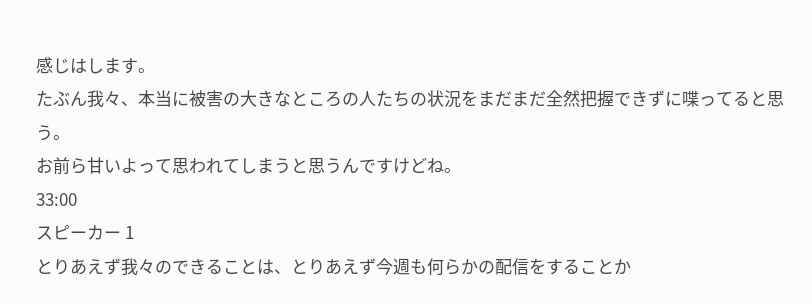感じはします。
たぶん我々、本当に被害の大きなところの人たちの状況をまだまだ全然把握できずに喋ってると思う。
お前ら甘いよって思われてしまうと思うんですけどね。
33:00
スピーカー 1
とりあえず我々のできることは、とりあえず今週も何らかの配信をすることか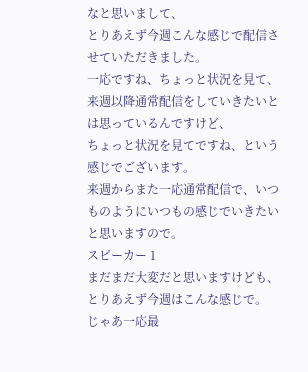なと思いまして、
とりあえず今週こんな感じで配信させていただきました。
一応ですね、ちょっと状況を見て、来週以降通常配信をしていきたいとは思っているんですけど、
ちょっと状況を見てですね、という感じでございます。
来週からまた一応通常配信で、いつものようにいつもの感じでいきたいと思いますので。
スピーカー 1
まだまだ大変だと思いますけども、とりあえず今週はこんな感じで。
じゃあ一応最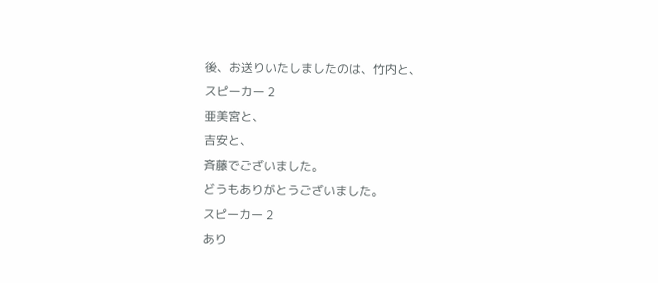後、お送りいたしましたのは、竹内と、
スピーカー 2
亜美宮と、
吉安と、
斉藤でございました。
どうもありがとうございました。
スピーカー 2
あり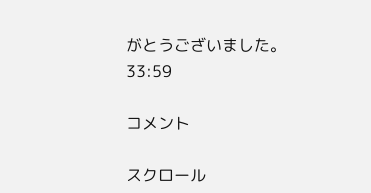がとうございました。
33:59

コメント

スクロール